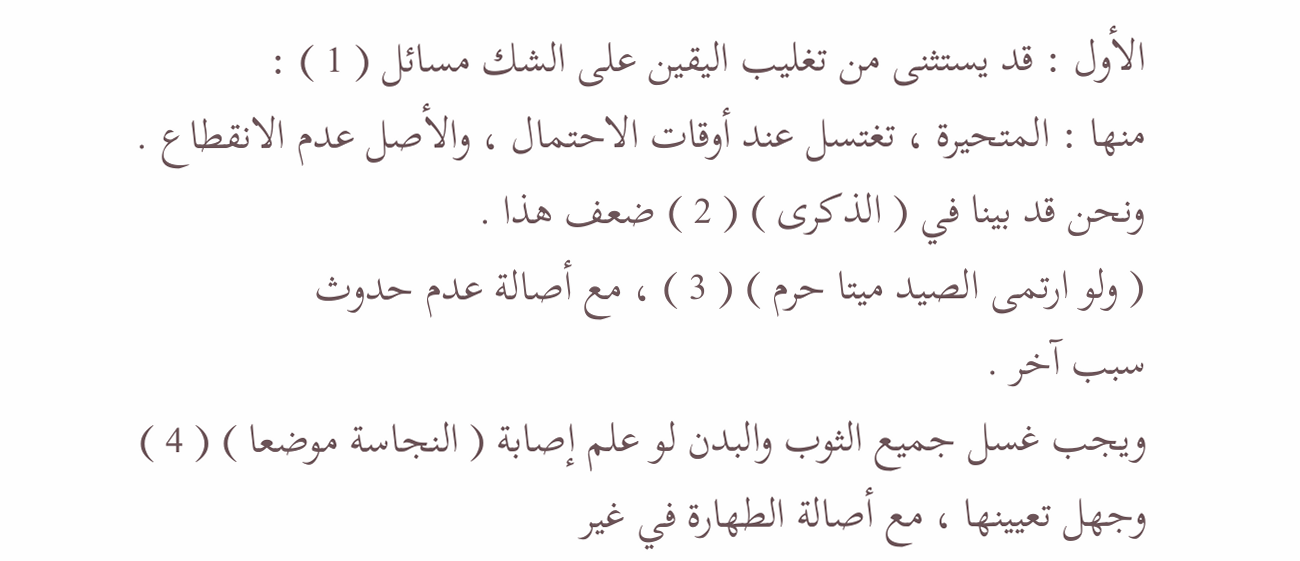الأول : قد يستثنى من تغليب اليقين على الشك مسائل ( 1 ) :
منها : المتحيرة ، تغتسل عند أوقات الاحتمال ، والأصل عدم الانقطاع .
ونحن قد بينا في ( الذكرى ) ( 2 ) ضعف هذا .
( ولو ارتمى الصيد ميتا حرم ) ( 3 ) ، مع أصالة عدم حدوث
سبب آخر .
ويجب غسل جميع الثوب والبدن لو علم إصابة ( النجاسة موضعا ) ( 4 )
وجهل تعيينها ، مع أصالة الطهارة في غير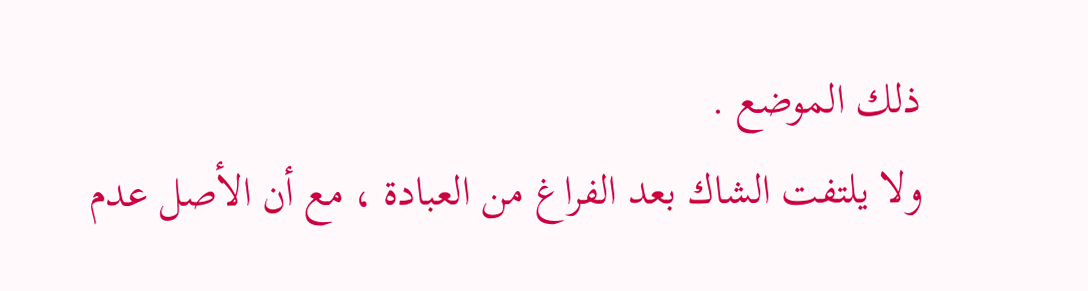ذلك الموضع .
ولا يلتفت الشاك بعد الفراغ من العبادة ، مع أن الأصل عدم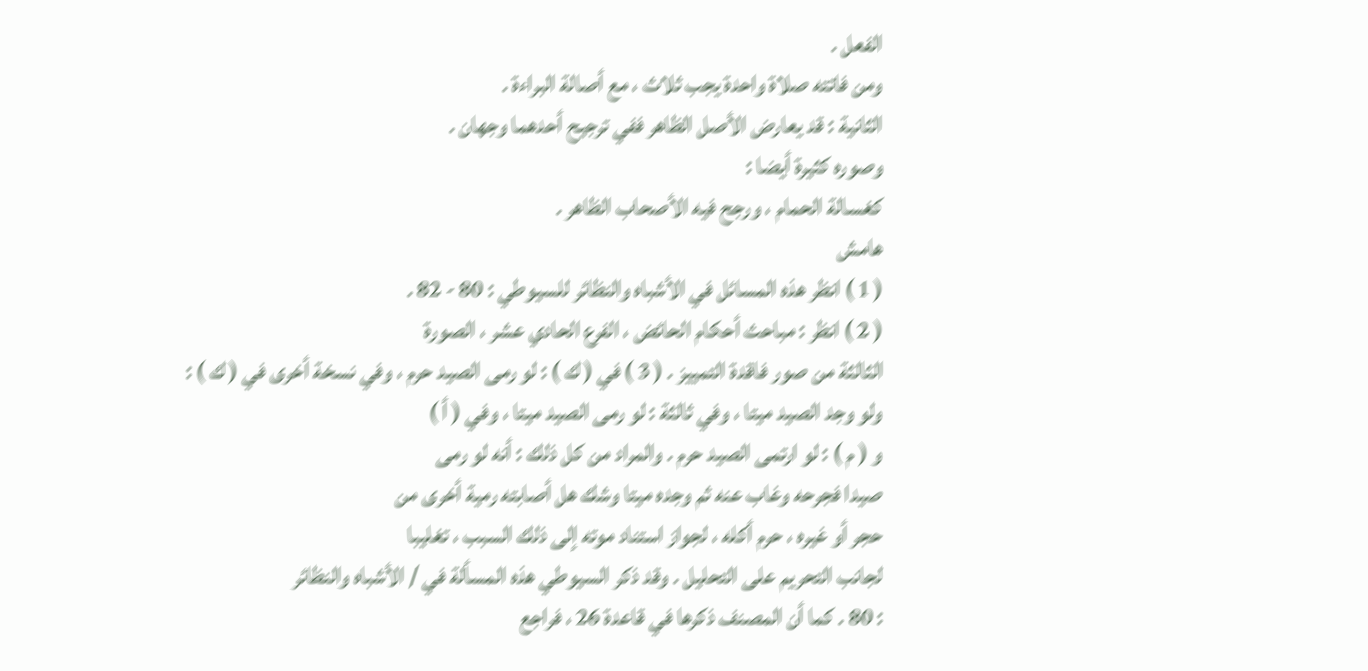الفعل .
ومن فاتته صلاة واحدة يجب ثلاث ، مع أصالة البراءة .
الثانية : قد يعارض الأصل الظاهر ففي ترجيح أحدهما وجهان .
وصوره كثيرة أيضا :
كغسالة الحمام ، ورجح فيه الأصحاب الظاهر .
هامش
( 1 ) انظر هذه المسائل في الأشباه والنظائر للسيوطي : 80 - 82 .
( 2 ) انظر : مباحث أحكام الحائض ، الفرع الحادي عشر ، الصورة
الثالثة من صور فاقدة التمييز . ( 3 ) في ( ك ) : لو رمى الصيد حرم ، وفي نسخة أخرى في ( ك ) :
ولو وجد الصيد ميتا ، وفي ثالثة : لو رمى الصيد ميتا ، وفي ( أ )
و ( م ) : لو ارتمى الصيد حرم . والمراد من كل ذلك : أنه لو رمى
صيدا فجرحه وغاب عنه ثم وجده ميتا وشك هل أصابته رمية أخرى من
حجر أو غيره ، حرم أكله ، لجواز استناد موته إلى ذلك السبب ، تغليبا
لجانب التحريم على التحليل . وقد ذكر السيوطي هذه المسألة في / الأشباه والنظائر
: 80 . كما أن المصنف ذكرها في قاعدة 26 ، فراجع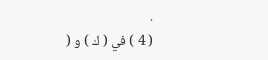.
( 4 ) في ( ك ) و (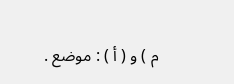م ) و ( أ ) : موضع .